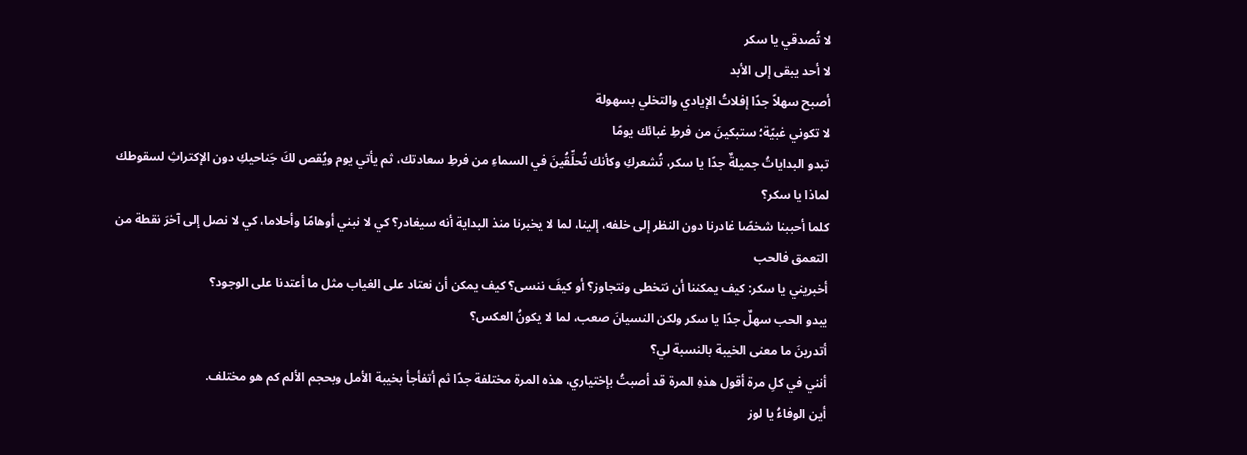لا تُصدقي يا سكر
لا أحد يبقى إلى الأبد
أصبح سهلاً جدًا إفلاتُ الإيادي والتخلي بسهولة
لا تكوني غبيًة؛ ستبكينَ من فرطِ غبائك يومًا
تبدو البداياتُ جميلةٌ جدًا يا سكر، تُشعركِ وكأنك تُحلِّقُينَ في السماءِ من فرطِ سعادتك، ثم يأتي يوم ويُقص لكَ جَناحيكِ دون الإكتراثِ لسقوطك
لماذا يا سكر؟
كلما أحببنا شخصًا غادرنا دون النظر إلى خلفه، إلينا، لما لا يخبرنا منذ البداية أنه سيغادر؟ كي لا نبني أوهامًا وأحلاما، كي لا نصل إلى آخرَ نقطة من التعمق فالحب
أخبريني يا سكر: كيف يمكننا أن نتخطى ونتجاوز؟ أو كيفَ ننسى؟ كيف يمكن أن نعتاد على الغياب مثل ما أعتدنا على الوجود؟
يبدو الحب سهلٌ جدًا يا سكر ولكن النسيانَ صعب، لما لا يكونُ العكس؟
أتدرينَ ما معنى الخيبة بالنسبة لي؟
أنني في كلِ مرة أقول هذهِ المرة قد أصبتُ بإختياري، هذه المرة مختلفة جدًا ثم أتفأجأ بخيبة الأمل وبحجم الألم كم هو مختلف.
أين الوفاءُ يا لوز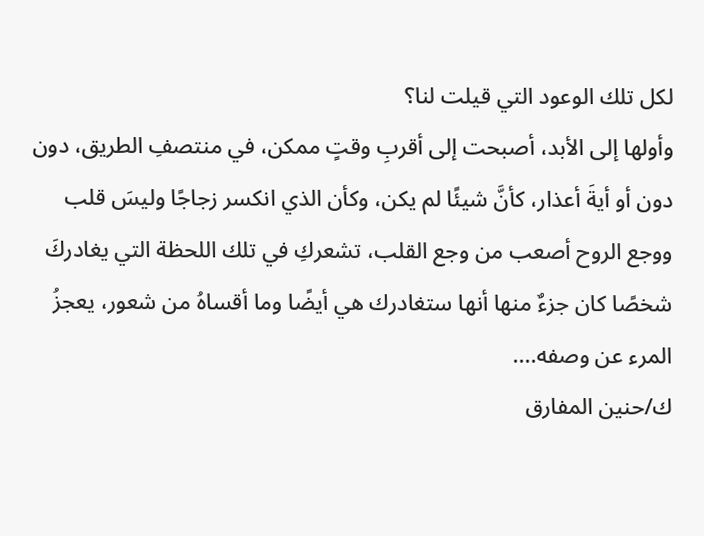لكل تلك الوعود التي قيلت لنا؟
وأولها إلى الأبد، أصبحت إلى أقربِ وقتٍ ممكن، في منتصفِ الطريق، دون دون أو أيةَ أعذار، كأنَّ شيئًا لم يكن، وكأن الذي انكسر زجاجًا وليسَ قلب
ووجع الروح أصعب من وجع القلب، تشعركِ في تلك اللحظة التي يغادركَ شخصًا كان جزءٌ منها أنها ستغادرك هي أيضًا وما أقساهُ من شعور، يعجزُ المرء عن وصفه....
ك/حنين المفارق